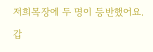저희목장에 두 명이 등반했어요.
갑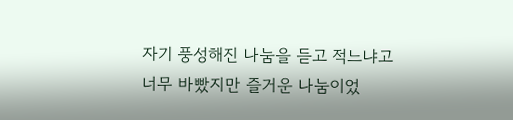자기 풍성해진 나눔을 듣고 적느냐고 너무 바빴지만 즐거운 나눔이었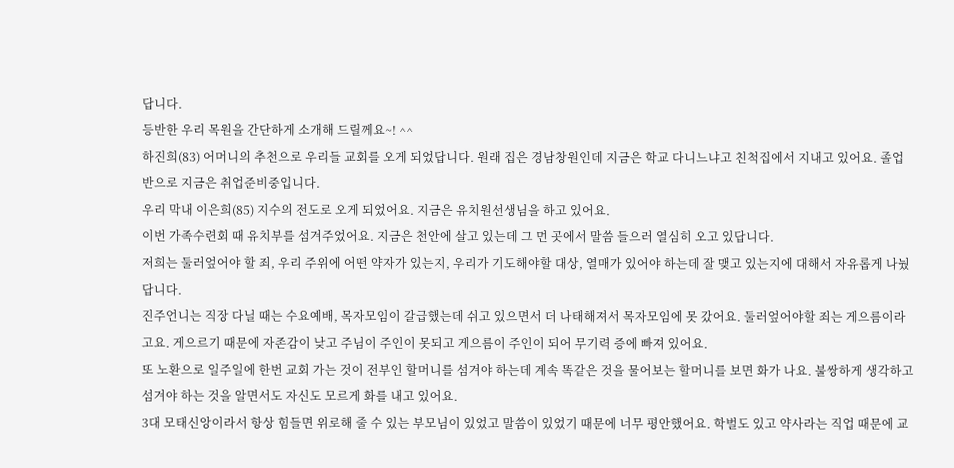답니다.
등반한 우리 목원을 간단하게 소개해 드릴께요~! ^^
하진희(83) 어머니의 추천으로 우리들 교회를 오게 되었답니다. 원래 집은 경남창원인데 지금은 학교 다니느냐고 친척집에서 지내고 있어요. 졸업반으로 지금은 취업준비중입니다.
우리 막내 이은희(85) 지수의 전도로 오게 되었어요. 지금은 유치원선생님을 하고 있어요.
이번 가족수련회 때 유치부를 섬겨주었어요. 지금은 천안에 살고 있는데 그 먼 곳에서 말씀 들으러 열심히 오고 있답니다.
저희는 둘러엎어야 할 죄, 우리 주위에 어떤 약자가 있는지, 우리가 기도해야할 대상, 열매가 있어야 하는데 잘 맺고 있는지에 대해서 자유롭게 나눴답니다.
진주언니는 직장 다닐 때는 수요예배, 목자모임이 갈급했는데 쉬고 있으면서 더 나태해져서 목자모임에 못 갔어요. 둘러엎어야할 죄는 게으름이라고요. 게으르기 때문에 자존감이 낮고 주님이 주인이 못되고 게으름이 주인이 되어 무기력 증에 빠져 있어요.
또 노환으로 일주일에 한번 교회 가는 것이 전부인 할머니를 섬겨야 하는데 계속 똑같은 것을 물어보는 할머니를 보면 화가 나요. 불쌍하게 생각하고 섬겨야 하는 것을 알면서도 자신도 모르게 화를 내고 있어요.
3대 모태신앙이라서 항상 힘들면 위로해 줄 수 있는 부모님이 있었고 말씀이 있었기 때문에 너무 평안했어요. 학벌도 있고 약사라는 직업 때문에 교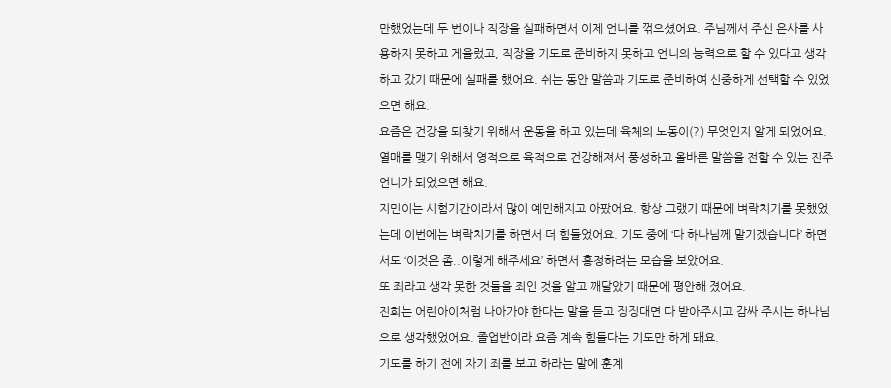만했었는데 두 번이나 직장을 실패하면서 이제 언니를 꺾으셨어요. 주님께서 주신 은사를 사용하지 못하고 게을렀고, 직장을 기도로 준비하지 못하고 언니의 능력으로 할 수 있다고 생각하고 갔기 때문에 실패를 했어요. 쉬는 동안 말씀과 기도로 준비하여 신중하게 선택할 수 있었으면 해요.
요즘은 건강을 되찾기 위해서 운동을 하고 있는데 육체의 노동이(?) 무엇인지 알게 되었어요. 열매를 맺기 위해서 영적으로 육적으로 건강해져서 풍성하고 올바른 말씀을 전할 수 있는 진주 언니가 되었으면 해요.
지민이는 시험기간이라서 많이 예민해지고 아팠어요. 항상 그랬기 때문에 벼락치기를 못했었는데 이번에는 벼락치기를 하면서 더 힘들었어요. 기도 중에 ‘다 하나님께 맡기겠습니다’ 하면서도 ‘이것은 좀..이렇게 해주세요’ 하면서 흥정하려는 모습을 보았어요.
또 죄라고 생각 못한 것들을 죄인 것을 알고 깨달았기 때문에 평안해 졌어요.
진희는 어린아이처럼 나아가야 한다는 말을 듣고 징징대면 다 받아주시고 감싸 주시는 하나님으로 생각했었어요. 졸업반이라 요즘 계속 힘들다는 기도만 하게 돼요.
기도를 하기 전에 자기 죄를 보고 하라는 말에 훈계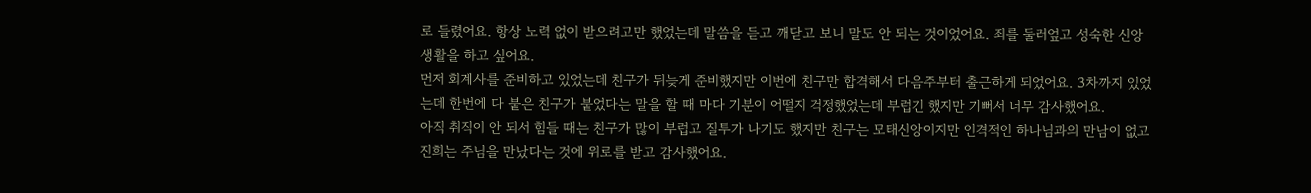로 들렸어요. 항상 노력 없이 받으려고만 했었는데 말씀을 듣고 깨닫고 보니 말도 안 되는 것이었어요. 죄를 둘러엎고 성숙한 신앙생활을 하고 싶어요.
먼저 회계사를 준비하고 있었는데 친구가 뒤늦게 준비했지만 이번에 친구만 합격해서 다음주부터 출근하게 되었어요. 3차까지 있었는데 한번에 다 붙은 친구가 붙었다는 말을 할 때 마다 기분이 어떨지 걱정했었는데 부럽긴 했지만 기뻐서 너무 감사했어요.
아직 취직이 안 되서 힘들 때는 친구가 많이 부럽고 질투가 나기도 했지만 친구는 모태신앙이지만 인격적인 하나님과의 만남이 없고 진희는 주님을 만났다는 것에 위로를 받고 감사했어요.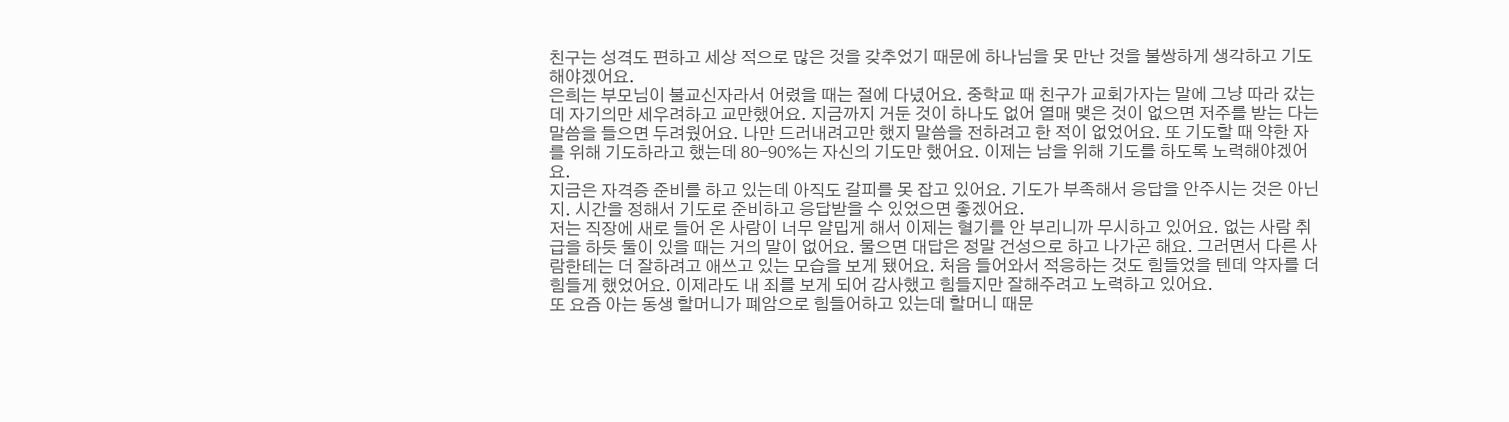친구는 성격도 편하고 세상 적으로 많은 것을 갖추었기 때문에 하나님을 못 만난 것을 불쌍하게 생각하고 기도해야겠어요.
은희는 부모님이 불교신자라서 어렸을 때는 절에 다녔어요. 중학교 때 친구가 교회가자는 말에 그냥 따라 갔는데 자기의만 세우려하고 교만했어요. 지금까지 거둔 것이 하나도 없어 열매 맺은 것이 없으면 저주를 받는 다는 말씀을 들으면 두려웠어요. 나만 드러내려고만 했지 말씀을 전하려고 한 적이 없었어요. 또 기도할 때 약한 자를 위해 기도하라고 했는데 80-90%는 자신의 기도만 했어요. 이제는 남을 위해 기도를 하도록 노력해야겠어요.
지금은 자격증 준비를 하고 있는데 아직도 갈피를 못 잡고 있어요. 기도가 부족해서 응답을 안주시는 것은 아닌지. 시간을 정해서 기도로 준비하고 응답받을 수 있었으면 좋겠어요.
저는 직장에 새로 들어 온 사람이 너무 얄밉게 해서 이제는 혈기를 안 부리니까 무시하고 있어요. 없는 사람 취급을 하듯 둘이 있을 때는 거의 말이 없어요. 물으면 대답은 정말 건성으로 하고 나가곤 해요. 그러면서 다른 사람한테는 더 잘하려고 애쓰고 있는 모습을 보게 됐어요. 처음 들어와서 적응하는 것도 힘들었을 텐데 약자를 더 힘들게 했었어요. 이제라도 내 죄를 보게 되어 감사했고 힘들지만 잘해주려고 노력하고 있어요.
또 요즘 아는 동생 할머니가 폐암으로 힘들어하고 있는데 할머니 때문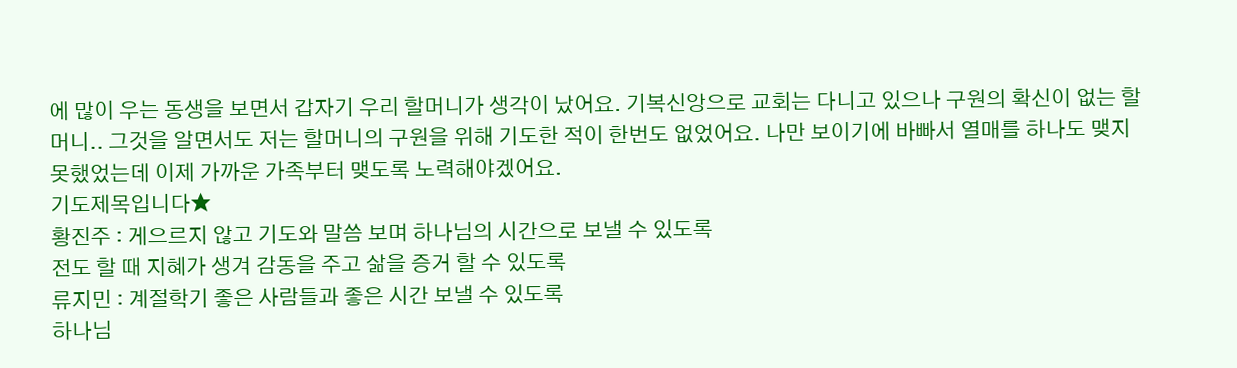에 많이 우는 동생을 보면서 갑자기 우리 할머니가 생각이 났어요. 기복신앙으로 교회는 다니고 있으나 구원의 확신이 없는 할머니.. 그것을 알면서도 저는 할머니의 구원을 위해 기도한 적이 한번도 없었어요. 나만 보이기에 바빠서 열매를 하나도 맺지 못했었는데 이제 가까운 가족부터 맺도록 노력해야겠어요.
기도제목입니다★
황진주 : 게으르지 않고 기도와 말씀 보며 하나님의 시간으로 보낼 수 있도록
전도 할 때 지혜가 생겨 감동을 주고 삶을 증거 할 수 있도록
류지민 : 계절학기 좋은 사람들과 좋은 시간 보낼 수 있도록
하나님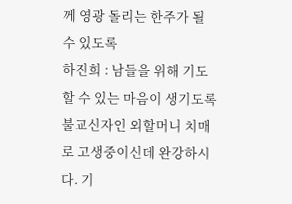께 영광 돌리는 한주가 될 수 있도록
하진희 : 남들을 위해 기도할 수 있는 마음이 생기도록
불교신자인 외할머니 치매로 고생중이신데 완강하시다. 기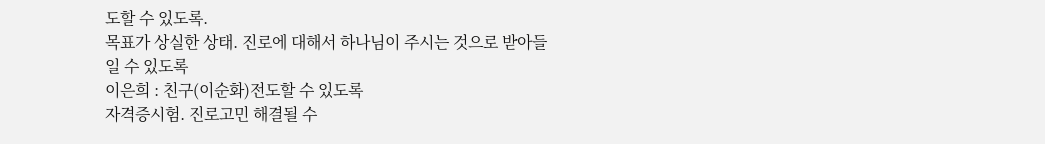도할 수 있도록.
목표가 상실한 상태. 진로에 대해서 하나님이 주시는 것으로 받아들일 수 있도록
이은희 : 친구(이순화)전도할 수 있도록
자격증시험. 진로고민 해결될 수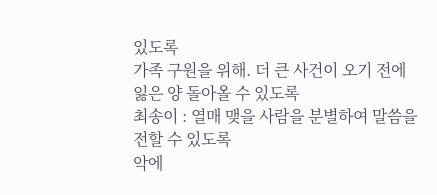있도록
가족 구원을 위해. 더 큰 사건이 오기 전에 잃은 양 돌아올 수 있도록
최송이 : 열매 맺을 사람을 분별하여 말씀을 전할 수 있도록
악에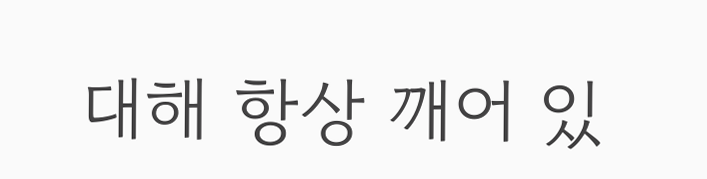대해 항상 깨어 있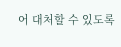어 대처할 수 있도록